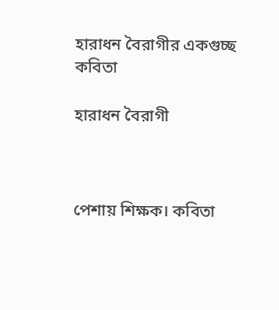হারাধন বৈরাগীর একগুচ্ছ কবিতা

হারাধন বৈরাগী



পেশায় শিক্ষক। কবিতা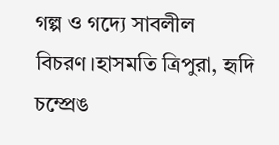গল্প ও গদ্যে সাবলীল বিচরণ।হাসমতি ত্রিপুরা, হৃদি চম্প্রেঙ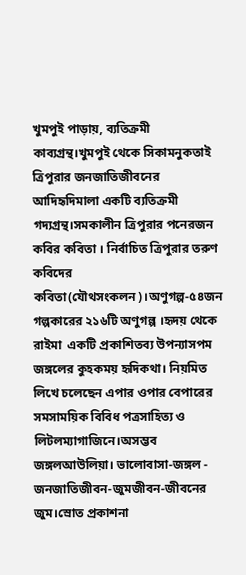খুমপুই পাড়ায়, ব্যতিক্রমী কাব্যগ্রন্থ।খুমপুই থেকে সিকামনুকতাই ত্রিপুরার জনজাতিজীবনের আদিহৃদিমালা একটি ব্যতিক্রমী গদ্যগ্রন্থ।সমকালীন ত্রিপুরার পনেরজন কবির কবিতা । নির্বাচিত ত্রিপুরার তরুণ কবিদের কবিতা(যৌথসংকলন)।অণুগল্প-৫৪জন গল্পকারের ২১৬টি অণুগল্প ।হৃদয় থেকে রাইমা  একটি প্রকাশিতব্য উপন্যাসপম জঙ্গলের কুহকময় হৃদিকথা। নিয়মিত লিখে চলেছেন এপার ওপার বেপারের সমসাময়িক বিবিধ পত্রসাহিত্য ও লিটলম‍্যাগাজিনে।অসম্ভব জঙ্গলআউলিয়া। ভালোবাসা-জঙ্গল - জনজাতিজীবন-জুমজীবন-জীবনের জুম।স্রোত প্রকাশনা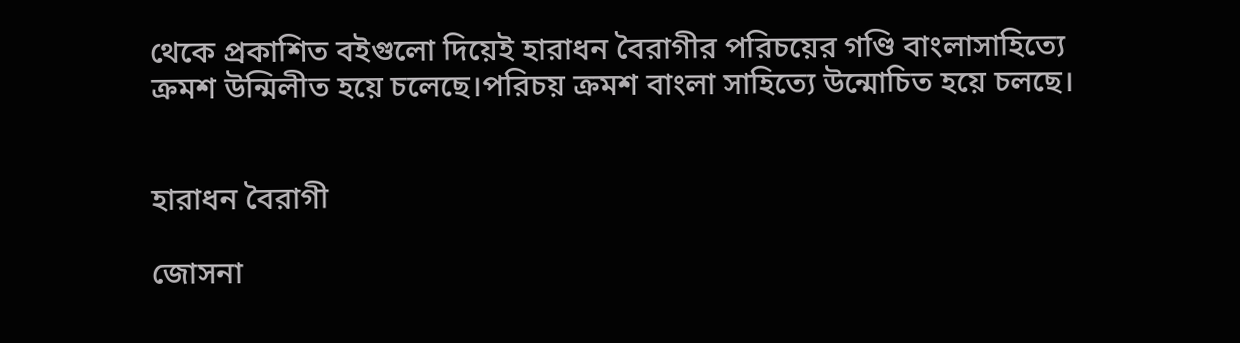থেকে প্রকাশিত বইগুলো দিয়েই হারাধন বৈরাগীর পরিচয়ের গণ্ডি বাংলাসাহিত্যে ক্রমশ উন্মিলীত হয়ে চলেছে।পরিচয় ক্রমশ বাংলা সাহিত্যে উন্মোচিত হয়ে চলছে।


হারাধন বৈরাগী

জোসনা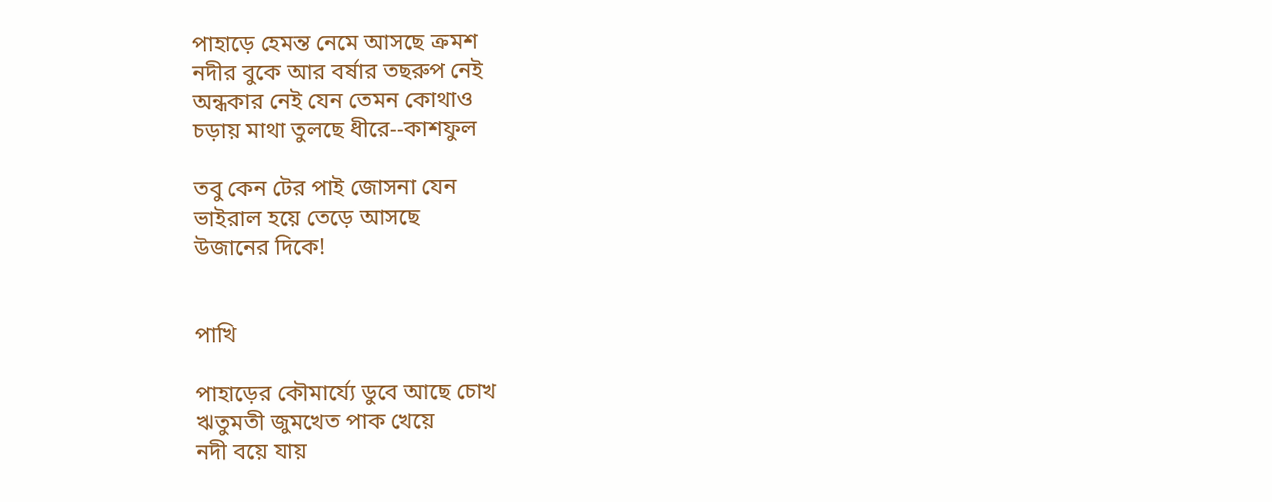পাহাড়ে হেমন্ত নেমে আসছে ক্রমশ
নদীর বুকে আর বর্ষার তছরুপ নেই
অন্ধকার নেই যেন তেমন কোথাও
চড়ায় মাথা তুলছে ধীরে--কাশফুল

তবু কেন টের পাই জোসনা যেন
ভাইরাল হয়ে তেড়ে আসছে
উজানের দিকে!


পাখি

পাহাড়ের কৌমার্য্যে ডুবে আছে চোখ
ঋতুমতী জুমখেত পাক খেয়ে
নদী বয়ে যায়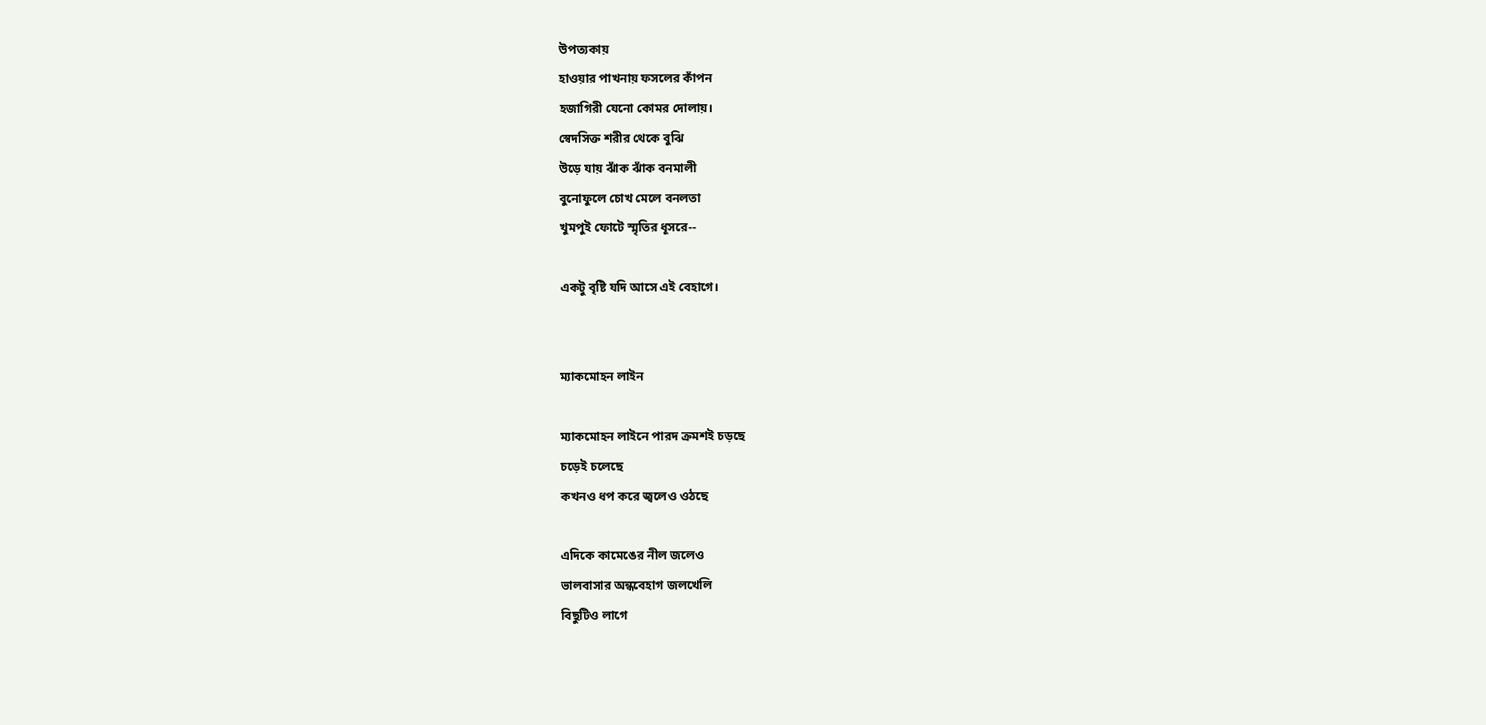উপত্যকায়
হাওয়ার পাখনায় ফসলের কাঁপন
হজাগিরী যেনো কোমর দোলায়।
স্বেদসিক্ত শরীর থেকে বুঝি
উড়ে যায় ঝাঁক ঝাঁক বনমালী
বুনোফুলে চোখ মেলে বনলতা
খুমপুই ফোটে স্মৃতির ধূসরে--

একটু বৃষ্টি যদি আসে এই বেহাগে।


ম্যাকমোহন লাইন

ম্যাকমোহন লাইনে পারদ ক্রমশ‌ই চড়ছে
চড়েই চলেছে
কখনও ধপ করে জ্বলেও ওঠছে

এদিকে কামেঙের নীল জলেও
ভালবাসার অন্ধবেহাগ জলখেলি
বিছুটিও লাগে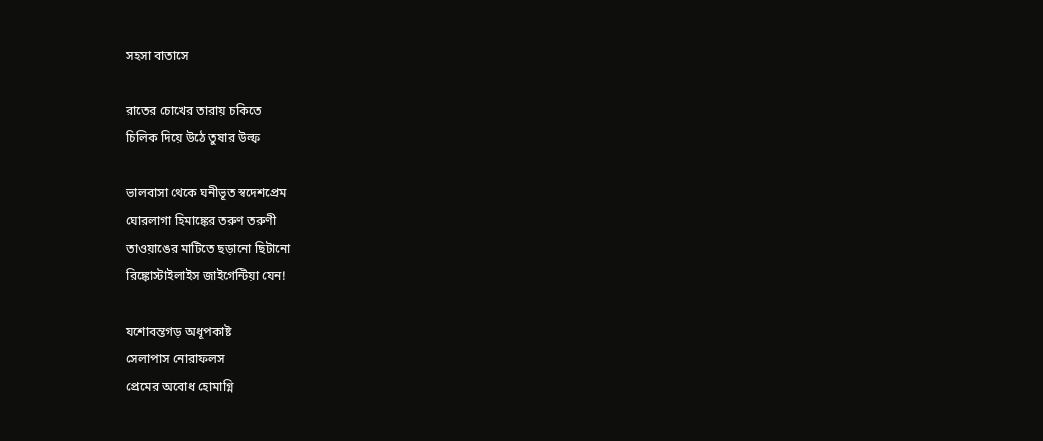সহসা বাতাসে

রাতের চোখের তারায় চকিতে
চিলিক দিয়ে উঠে তুষার উল্ফ

ভালবাসা থেকে ঘনীভূত স্বদেশপ্রেম
ঘোরলাগা হিমাঙ্কের তরুণ তরুণী
তাওয়াঙের মাটিতে ছড়ানো ছিটানো
রিঙ্কোস্টাইলাইস জাইগেন্টিয়া যেন!

যশোবন্তগড় অধূপকাষ্ট
সেলাপাস নোরাফলস
প্রেমের অবোধ হোমাগ্নি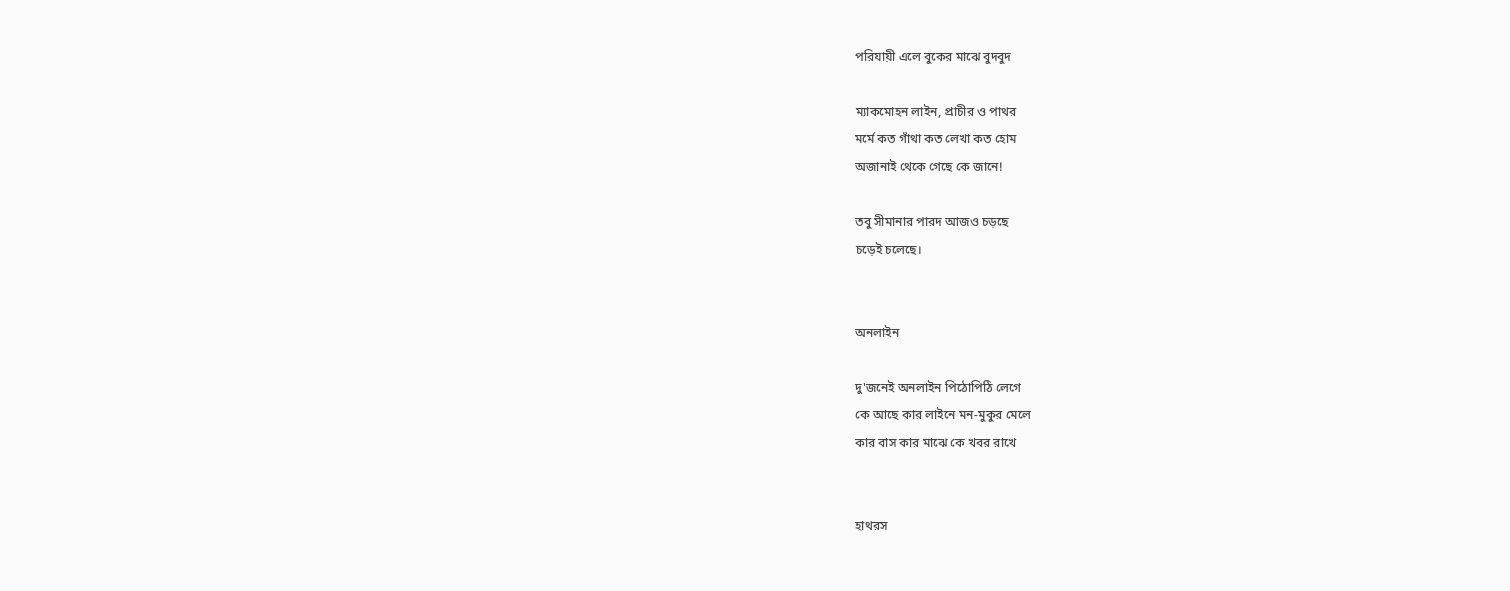পরিযায়ী এলে বুকের মাঝে বুদবুদ

ম্যাকমোহন লাইন, প্রাচীর ও পাথর
মর্মে কত গাঁথা কত লেখা কত হোম
অজানাই থেকে গেছে কে জানে!

তবু সীমানার পারদ আজও চড়ছে
চড়েই চলেছে।


অনলাইন

দু'জনেই অনলাইন পিঠোপিঠি লেগে
কে আছে কার লাইনে মন-মুকুর মেলে
কার বাস কার মাঝে কে খবর রাখে


হাথরস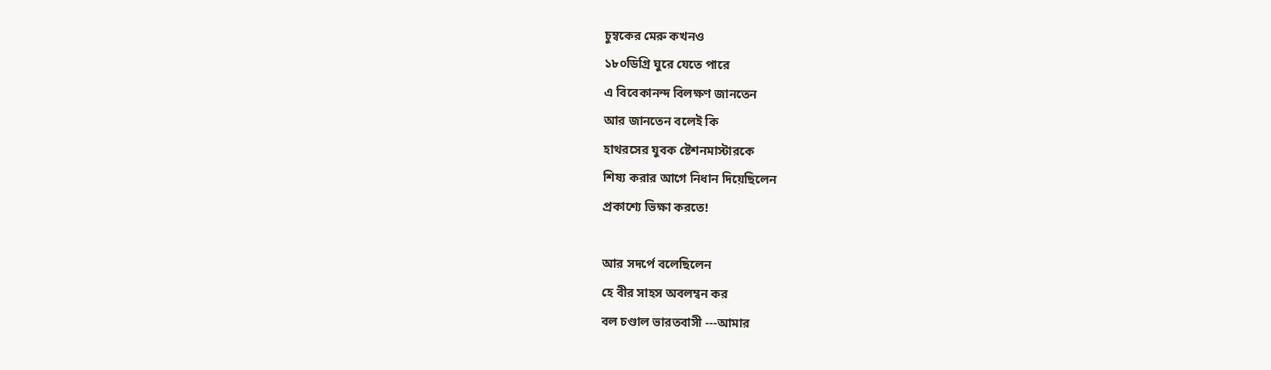চুম্বকের মেরু কখনও
১৮০‌ডিগ্রি ঘুরে যেতে পারে
এ বিবেকানন্দ বিলক্ষণ জানতেন
আর জানতেন বলেই কি
হাথরসের যুবক ষ্টেশনমাস্টারকে
শিষ্য করার আগে নিধান দিয়েছিলেন
প্রকাশ্যে ভিক্ষা করতে!

আর সদর্পে বলেছিলেন
হে বীর সাহস অবলম্বন কর
বল চণ্ডাল ভারতবাসী ---আমার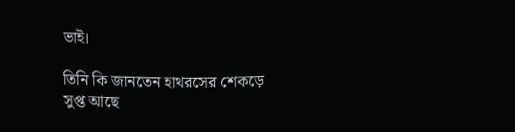ভাই।

তিনি কি জানতেন হাথরসের শেকড়ে
সুপ্ত আছে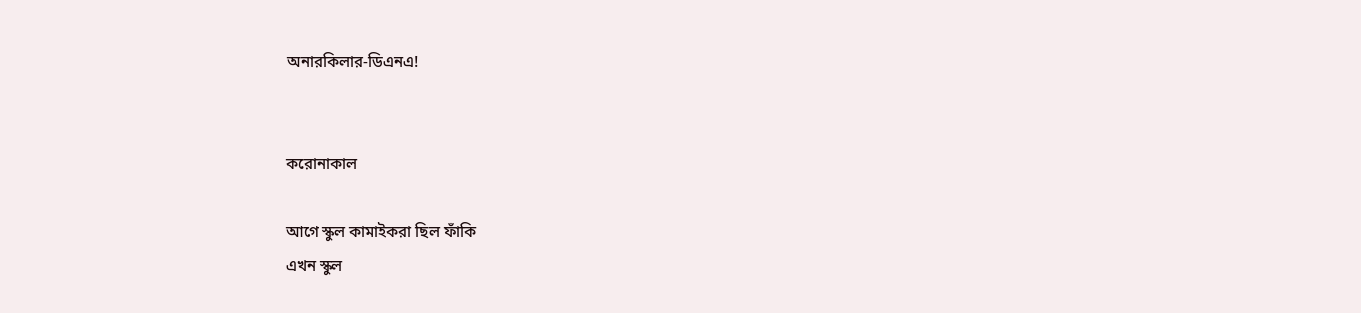অনারকিলার-ডিএন‌এ!


করোনাকাল

আগে স্কুল কামাইকরা ছিল ফাঁকি
এখন স্কুল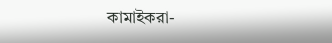কামাইকরা-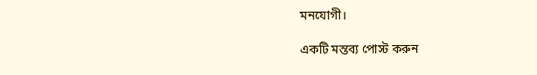মনযোগী।

একটি মন্তব্য পোস্ট করুন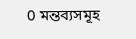0 মন্তব্যসমূহ